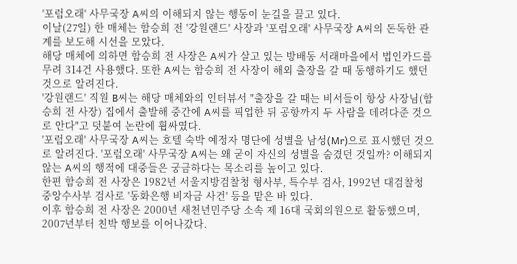'포럼오래' 사무국장 A씨의 이해되지 않는 행동이 눈길을 끌고 있다.
이날(27일) 한 매체는 함승희 전 '강원랜드' 사장과 '포럼오래' 사무국장 A씨의 돈독한 관계를 보도해 시선을 모았다.
해당 매체에 의하면 함승희 전 사장은 A씨가 살고 있는 방배동 서래마을에서 법인카드를 무려 314건 사용했다. 또한 A씨는 함승희 전 사장이 해외 출장을 갈 때 동행하기도 했던 것으로 알려진다.
'강원랜드' 직원 B씨는 해당 매체와의 인터뷰서 "출장을 갈 때는 비서들이 항상 사장님(함승희 전 사장) 집에서 출발해 중간에 A씨를 픽업한 뒤 공항까지 두 사람을 데려다준 것으로 안다"고 덧붙여 논란에 휩싸였다.
'포럼오래' 사무국장 A씨는 호텔 숙박 예정자 명단에 성별을 남성(Mr)으로 표시했던 것으로 알려진다. '포럼오래' 사무국장 A씨는 왜 굳이 자신의 성별을 숨겼던 것일까? 이해되지 않는 A씨의 행적에 대중들은 궁금하다는 목소리를 높이고 있다.
한편 함승희 전 사장은 1982년 서울지방검찰청 형사부, 특수부 검사, 1992년 대검찰청 중앙수사부 검사로 '동화은행 비자금 사건' 등을 맡은 바 있다.
이후 함승희 전 사장은 2000년 새천년민주당 소속 제 16대 국회의원으로 활동했으며, 2007년부터 친박 행보를 이어나갔다.